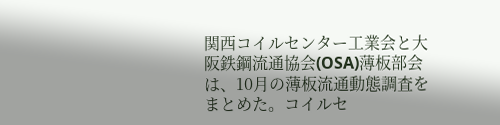関西コイルセンター工業会と大阪鉄鋼流通協会(OSA)薄板部会は、10月の薄板流通動態調査をまとめた。コイルセ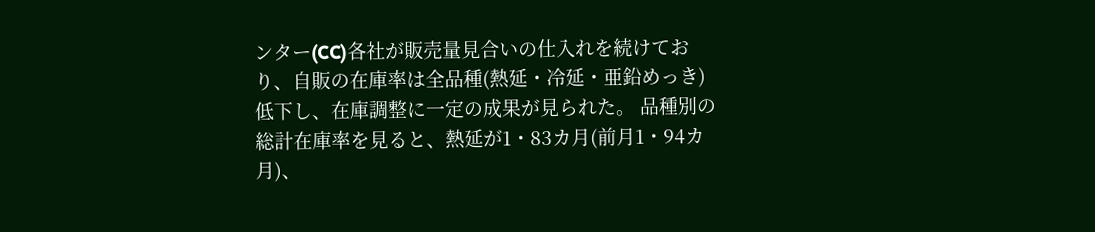ンター(CC)各社が販売量見合いの仕入れを続けており、自販の在庫率は全品種(熱延・冷延・亜鉛めっき)低下し、在庫調整に一定の成果が見られた。 品種別の総計在庫率を見ると、熱延が1・83カ月(前月1・94カ月)、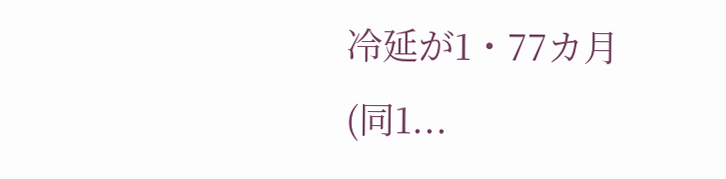冷延が1・77カ月(同1...